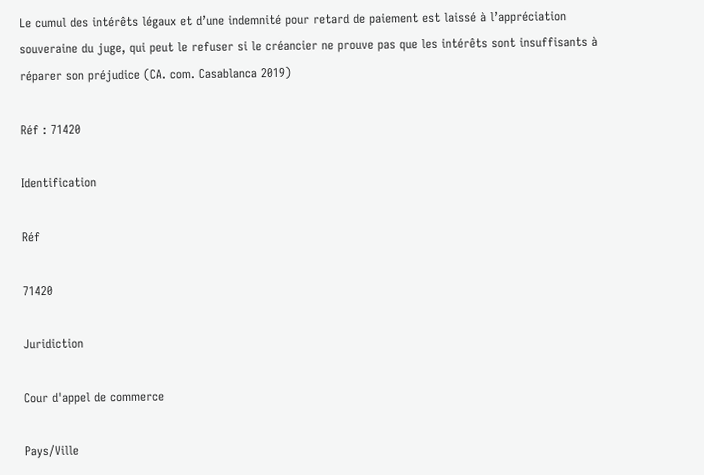Le cumul des intérêts légaux et d’une indemnité pour retard de paiement est laissé à l’appréciation souveraine du juge, qui peut le refuser si le créancier ne prouve pas que les intérêts sont insuffisants à réparer son préjudice (CA. com. Casablanca 2019)

Réf : 71420

Identification

Réf

71420

Juridiction

Cour d'appel de commerce

Pays/Ville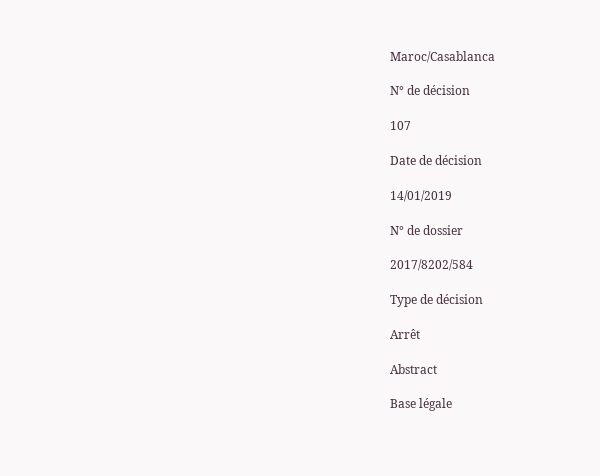Maroc/Casablanca

N° de décision

107

Date de décision

14/01/2019

N° de dossier

2017/8202/584

Type de décision

Arrêt

Abstract

Base légale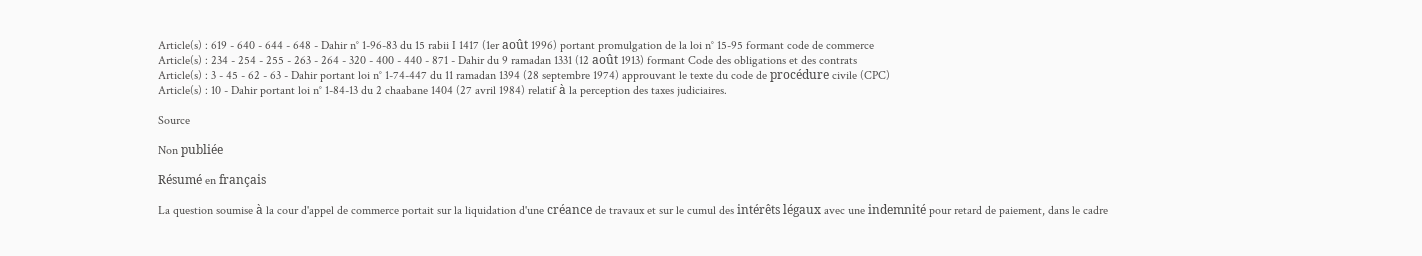Article(s) : 619 - 640 - 644 - 648 - Dahir n° 1-96-83 du 15 rabii I 1417 (1er août 1996) portant promulgation de la loi n° 15-95 formant code de commerce
Article(s) : 234 - 254 - 255 - 263 - 264 - 320 - 400 - 440 - 871 - Dahir du 9 ramadan 1331 (12 août 1913) formant Code des obligations et des contrats
Article(s) : 3 - 45 - 62 - 63 - Dahir portant loi n° 1-74-447 du 11 ramadan 1394 (28 septembre 1974) approuvant le texte du code de procédure civile (CPC)
Article(s) : 10 - Dahir portant loi n° 1-84-13 du 2 chaabane 1404 (27 avril 1984) relatif à la perception des taxes judiciaires.

Source

Non publiée

Résumé en français

La question soumise à la cour d'appel de commerce portait sur la liquidation d'une créance de travaux et sur le cumul des intérêts légaux avec une indemnité pour retard de paiement, dans le cadre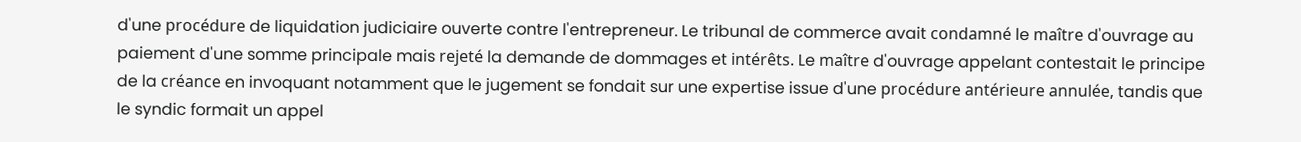d'une procédure de liquidation judiciaire ouverte contre l'entrepreneur. Le tribunal de commerce avait condamné le maître d'ouvrage au paiement d'une somme principale mais rejeté la demande de dommages et intérêts. Le maître d'ouvrage appelant contestait le principe de la créance en invoquant notamment que le jugement se fondait sur une expertise issue d'une procédure antérieure annulée, tandis que le syndic formait un appel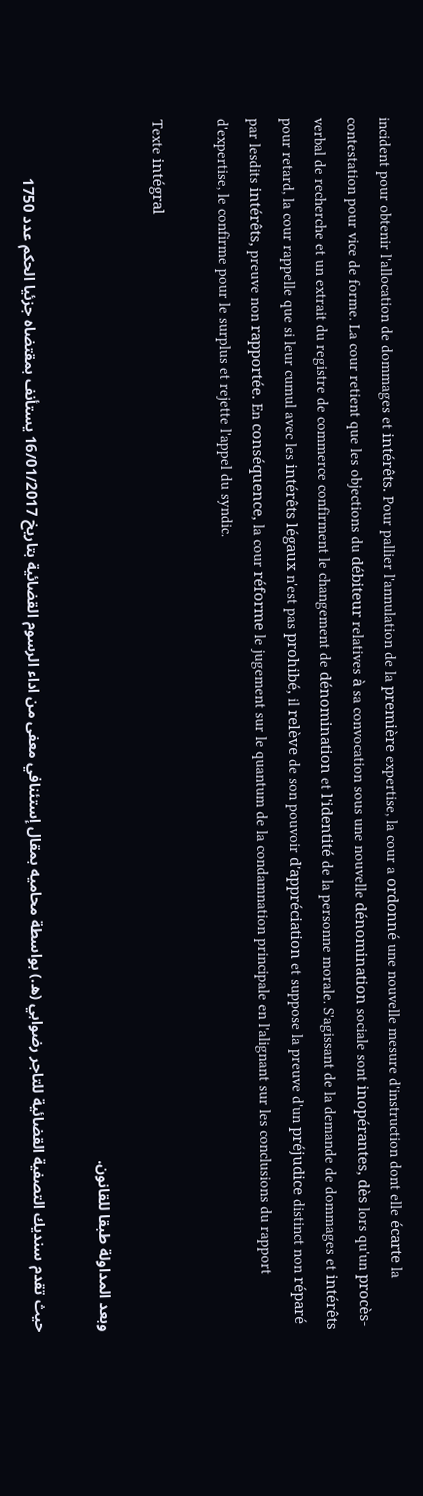incident pour obtenir l'allocation de dommages et intérêts. Pour pallier l'annulation de la première expertise, la cour a ordonné une nouvelle mesure d'instruction dont elle écarte la contestation pour vice de forme. La cour retient que les objections du débiteur relatives à sa convocation sous une nouvelle dénomination sociale sont inopérantes, dès lors qu'un procès-verbal de recherche et un extrait du registre de commerce confirment le changement de dénomination et l'identité de la personne morale. S'agissant de la demande de dommages et intérêts pour retard, la cour rappelle que si leur cumul avec les intérêts légaux n'est pas prohibé, il relève de son pouvoir d'appréciation et suppose la preuve d'un préjudice distinct non réparé par lesdits intérêts, preuve non rapportée. En conséquence, la cour réforme le jugement sur le quantum de la condamnation principale en l'alignant sur les conclusions du rapport d'expertise, le confirme pour le surplus et rejette l'appel du syndic.

Texte intégral

وبعد المداولة طبقا للقانون.

حيث تقدم سنديك التصفية القضائية للتاجر رضوابي (ه.) بواسطة محاميه بمقال إستئنافي معفى من اداء الرسوم القضائية بتاريخ 16/01/2017 يستأنف بمقتضاه جزئيا الحكم عدد 1750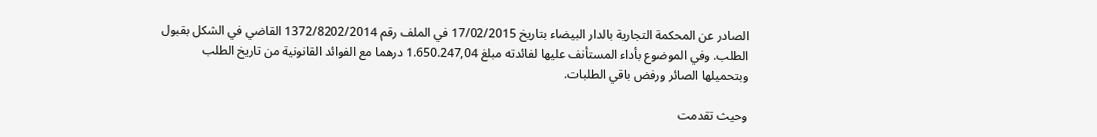الصادر عن المحكمة التجارية بالدار البيضاء بتاريخ 17/02/2015 في الملف رقم 1372/8202/2014 القاضي في الشكل بقبول الطلب. وفي الموضوع بأداء المستأنف عليها لفائدته مبلغ 1.650.247,04 درهما مع الفوائد القانونية من تاريخ الطلب وبتحميلها الصائر ورفض باقي الطلبات.

وحيث تقدمت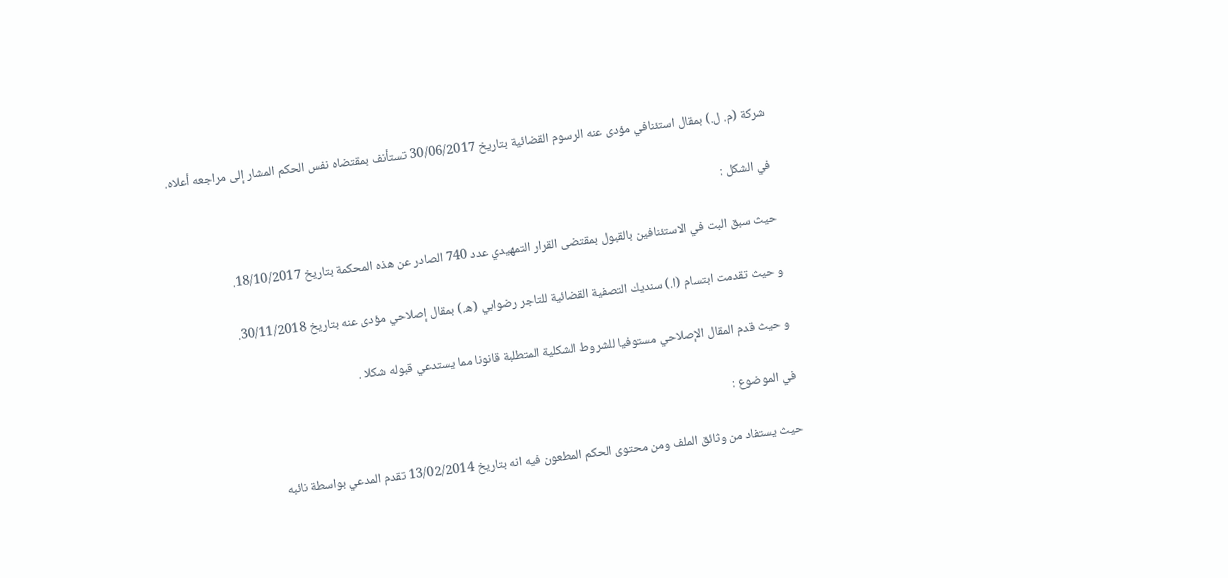شركة (م. ل.) بمقال استئنافي مؤدى عنه الرسوم القضائية بتاريخ 30/06/2017 تستأنف بمقتضاه نفس الحكم المشار إلى مراجعه أعلاه.

في الشكل :

حيث سبق البت في الاستئنافين بالقبول بمقتضى القرار التمهيدي عدد 740 الصادر عن هذه المحكمة بتاريخ 18/10/2017.

و حيث تقدمت ابتسام (ا.) سنديك التصفية القضائية للتاجر رضوابي (ه.) بمقال إصلاحي مؤدى عنه بتاريخ 30/11/2018.

و حيث قدم المقال الإصلاحي مستوفيا للشروط الشكلية المتطلبة قانونا مما يستدعي قبوله شكلا .

في الموضوع :

حيث يستفاد من وثائق الملف ومن محتوى الحكم المطعون فيه انه بتاريخ 13/02/2014 تقدم المدعي بواسطة نائبه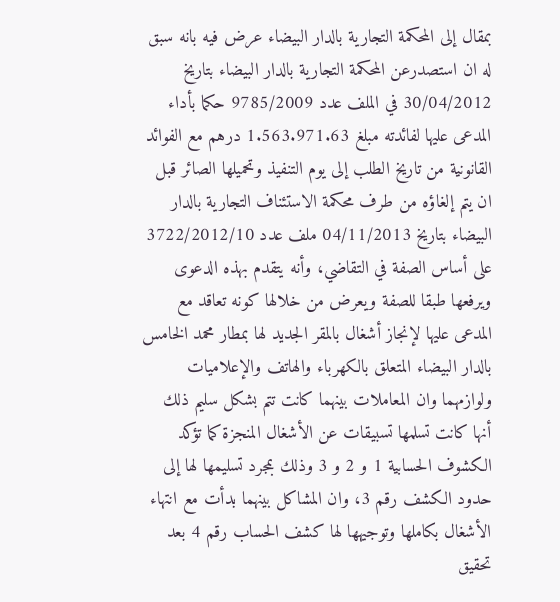بمقال إلى المحكمة التجارية بالدار البيضاء عرض فيه بانه سبق له ان استصدرعن المحكمة التجارية بالدار البيضاء بتاريخ 30/04/2012 في الملف عدد 9785/2009 حكما بأداء المدعى عليها لفائدته مبلغ 1.563.971.63 درهم مع الفوائد القانونية من تاريخ الطلب إلى يوم التنفيذ وتحميلها الصائر قبل ان يتم إلغاؤه من طرف محكمة الاستئناف التجارية بالدار البيضاء بتاريخ 04/11/2013 ملف عدد 3722/2012/10 على أساس الصفة في التقاضي، وأنه يتقدم بهذه الدعوى ويرفعها طبقا للصفة ويعرض من خلالها كونه تعاقد مع المدعى عليها لإنجاز أشغال بالمقر الجديد لها بمطار محمد الخامس بالدار البيضاء المتعلق بالكهرباء والهاتف والإعلاميات ولوازمهما وان المعاملات بينهما كانت تتم بشكل سليم ذلك أنها كانت تسلمها تسبيقات عن الأشغال المنجزة كما تؤكد الكشوف الحسابية 1 و 2 و 3 وذلك بمجرد تسليمها لها إلى حدود الكشف رقم 3، وان المشاكل بينهما بدأت مع انتهاء الأشغال بكاملها وتوجيهها لها كشف الحساب رقم 4 بعد تحقيق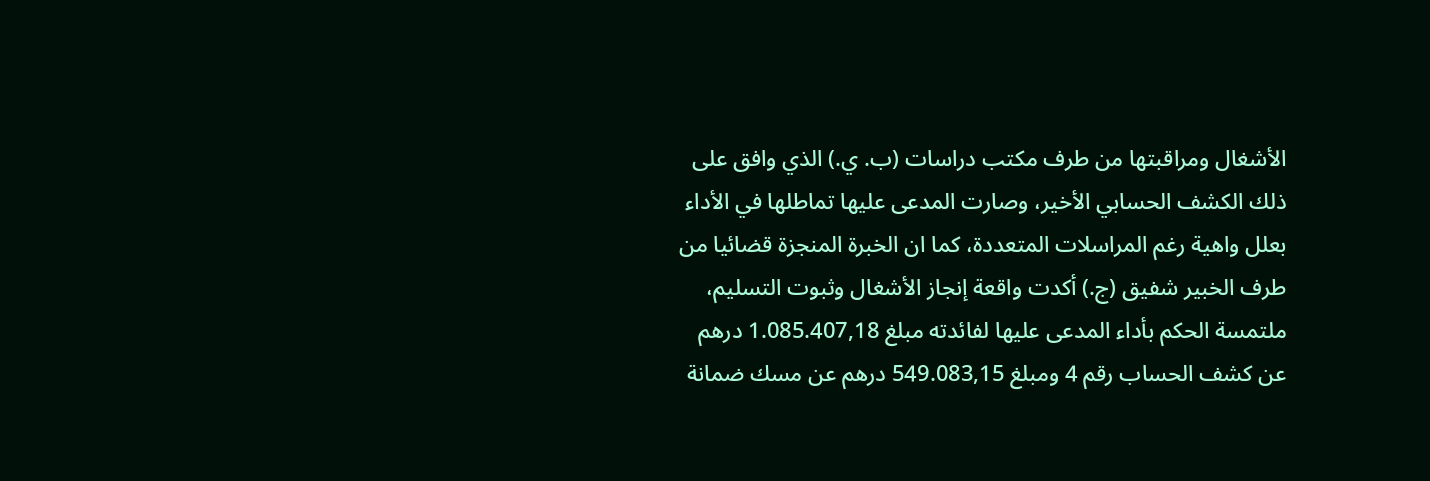الأشغال ومراقبتها من طرف مكتب دراسات (ب. ي.) الذي وافق على ذلك الكشف الحسابي الأخير، وصارت المدعى عليها تماطلها في الأداء بعلل واهية رغم المراسلات المتعددة، كما ان الخبرة المنجزة قضائيا من طرف الخبير شفيق (ج.) أكدت واقعة إنجاز الأشغال وثبوت التسليم، ملتمسة الحكم بأداء المدعى عليها لفائدته مبلغ 1.085.407,18 درهم عن كشف الحساب رقم 4 ومبلغ 549.083,15 درهم عن مسك ضمانة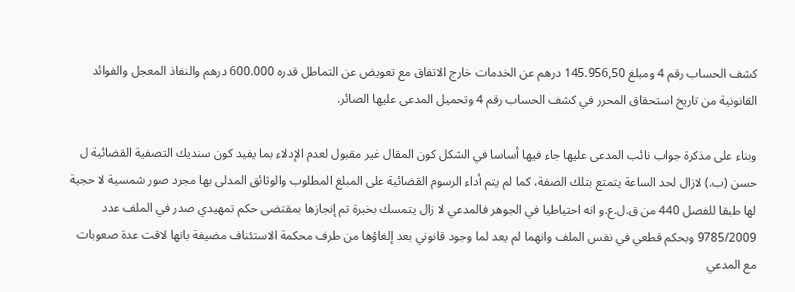كشف الحساب رقم 4 ومبلغ 145.956,50 درهم عن الخدمات خارج الاتفاق مع تعويض عن التماطل قدره 600.000 درهم والنفاذ المعجل والفوائد القانونية من تاريخ استحقاق المحرر في كشف الحساب رقم 4 وتحميل المدعى عليها الصائر.

وبناء على مذكرة جواب نائب المدعى عليها جاء فيها أساسا في الشكل كون المقال غير مقبول لعدم الإدلاء بما يفيد كون سنديك التصفية القضائية ل حسن (ب.) لازال لحد الساعة يتمتع بتلك الصفة، كما لم يتم أداء الرسوم القضائية على المبلغ المطلوب والوثائق المدلى بها مجرد صور شمسية لا حجية لها طبقا للفصل 440 من ق.ل.ع.و انه احتياطيا في الجوهر فالمدعي لا زال يتمسك بخبرة تم إنجازها بمقتضى حكم تمهيدي صدر في الملف عدد 9785/2009 وبحكم قطعي في نفس الملف وانهما لم يعد لما وجود قانوني بعد إلغاؤها من طرف محكمة الاستئناف مضيفة بانها لاقت عدة صعوبات مع المدعي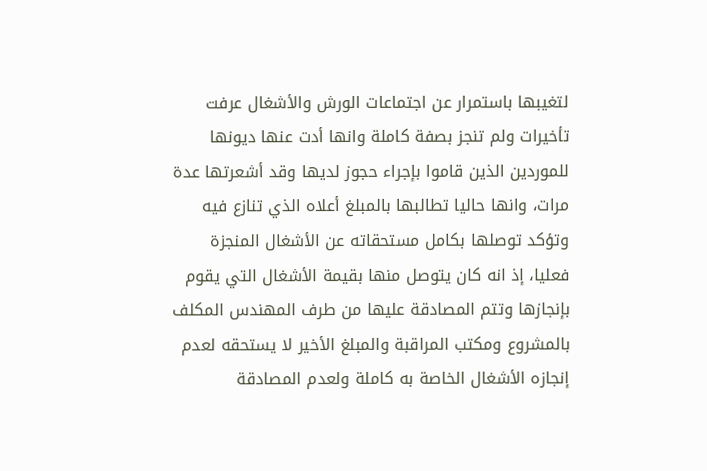لتغيبها باستمرار عن اجتماعات الورش والأشغال عرفت تأخيرات ولم تنجز بصفة كاملة وانها أدت عنها ديونها للموردين الذين قاموا بإجراء حجوز لديها وقد أشعرتها عدة مرات، وانها حاليا تطالبها بالمبلغ أعلاه الذي تنازع فيه وتؤكد توصلها بكامل مستحقاته عن الأشغال المنجزة فعليا، إذ انه كان يتوصل منها بقيمة الأشغال التي يقوم بإنجازها وتتم المصادقة عليها من طرف المهندس المكلف بالمشروع ومكتب المراقبة والمبلغ الأخير لا يستحقه لعدم إنجازه الأشغال الخاصة به كاملة ولعدم المصادقة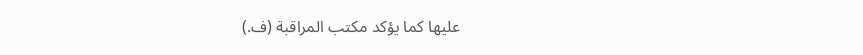عليها كما يؤكد مكتب المراقبة (ف.)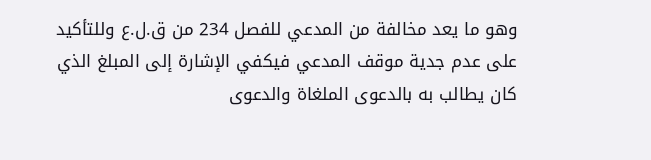وهو ما يعد مخالفة من المدعي للفصل 234 من ق.ل.ع وللتأكيد على عدم جدية موقف المدعي فيكفي الإشارة إلى المبلغ الذي كان يطالب به بالدعوى الملغاة والدعوى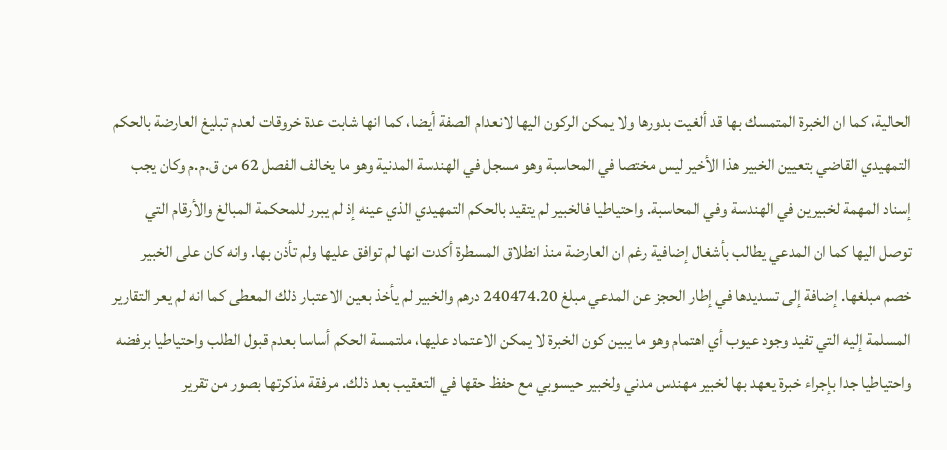الحالية، كما ان الخبرة المتمسك بها قد ألغيت بدورها ولا يمكن الركون اليها لانعدام الصفة أيضا، كما انها شابت عدة خروقات لعدم تبليغ العارضة بالحكم التمهيدي القاضي بتعيين الخبير هذا الأخير ليس مختصا في المحاسبة وهو مسجل في الهندسة المدنية وهو ما يخالف الفصل 62 من ق.م.م وكان يجب إسناد المهمة لخبيرين في الهندسة وفي المحاسبة. واحتياطيا فالخبير لم يتقيد بالحكم التمهيدي الذي عينه إذ لم يبرر للمحكمة المبالغ والأرقام التي توصل اليها كما ان المدعي يطالب بأشغال إضافية رغم ان العارضة منذ انطلاق المسطرة أكدت انها لم توافق عليها ولم تأذن بها. وانه كان على الخبير خصم مبلغها. إضافة إلى تسديدها في إطار الحجز عن المدعي مبلغ 240474.20 درهم والخبير لم يأخذ بعين الاعتبار ذلك المعطى كما انه لم يعر التقارير المسلمة إليه التي تفيد وجود عيوب أي اهتمام وهو ما يبين كون الخبرة لا يمكن الاعتماد عليها، ملتمسة الحكم أساسا بعدم قبول الطلب واحتياطيا برفضه واحتياطيا جدا بإجراء خبرة يعهد بها لخبير مهندس مدني ولخبير حيسوبي مع حفظ حقها في التعقيب بعد ذلك. مرفقة مذكرتها بصور من تقرير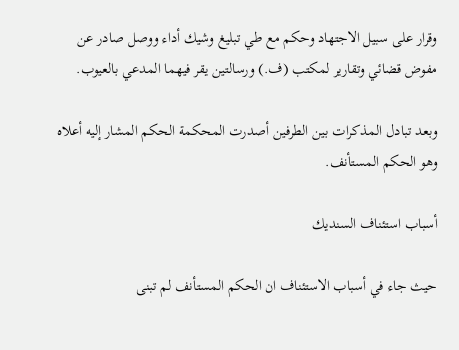وقرار على سبيل الاجتهاد وحكم مع طي تبليغ وشيك أداء ووصل صادر عن مفوض قضائي وتقارير لمكتب (ف.) ورسالتين يقر فيهما المدعي بالعيوب.

وبعد تبادل المذكرات بين الطرفين أصدرت المحكمة الحكم المشار إليه أعلاه وهو الحكم المستأنف.

أسباب استئناف السنديك

حيث جاء في أسباب الاستئناف ان الحكم المستأنف لم تبنى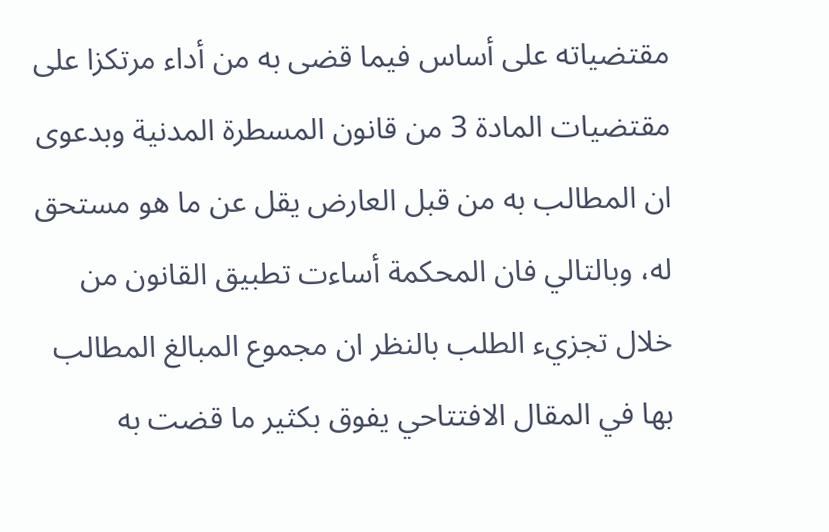مقتضياته على أساس فيما قضى به من أداء مرتكزا على مقتضيات المادة 3 من قانون المسطرة المدنية وبدعوى ان المطالب به من قبل العارض يقل عن ما هو مستحق له، وبالتالي فان المحكمة أساءت تطبيق القانون من خلال تجزيء الطلب بالنظر ان مجموع المبالغ المطالب بها في المقال الافتتاحي يفوق بكثير ما قضت به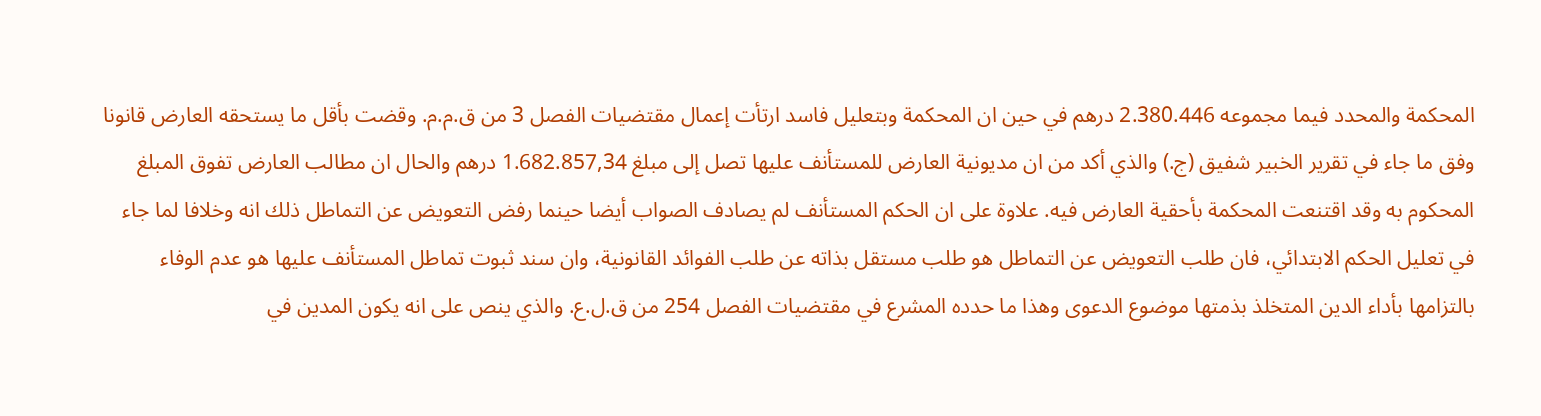المحكمة والمحدد فيما مجموعه 2.380.446 درهم في حين ان المحكمة وبتعليل فاسد ارتأت إعمال مقتضيات الفصل 3 من ق.م.م. وقضت بأقل ما يستحقه العارض قانونا وفق ما جاء في تقرير الخبير شفيق (ج.) والذي أكد من ان مديونية العارض للمستأنف عليها تصل إلى مبلغ 1.682.857,34 درهم والحال ان مطالب العارض تفوق المبلغ المحكوم به وقد اقتنعت المحكمة بأحقية العارض فيه. علاوة على ان الحكم المستأنف لم يصادف الصواب أيضا حينما رفض التعويض عن التماطل ذلك انه وخلافا لما جاء في تعليل الحكم الابتدائي، فان طلب التعويض عن التماطل هو طلب مستقل بذاته عن طلب الفوائد القانونية، وان سند ثبوت تماطل المستأنف عليها هو عدم الوفاء بالتزامها بأداء الدين المتخلذ بذمتها موضوع الدعوى وهذا ما حدده المشرع في مقتضيات الفصل 254 من ق.ل.ع. والذي ينص على انه يكون المدين في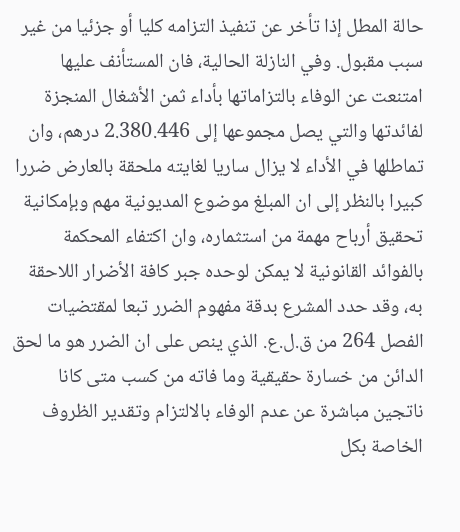حالة المطل إذا تأخر عن تنفيذ التزامه كليا أو جزئيا من غير سبب مقبول. وفي النازلة الحالية، فان المستأنف عليها امتنعت عن الوفاء بالتزاماتها بأداء ثمن الأشغال المنجزة لفائدتها والتي يصل مجموعها إلى 2.380.446 درهم، وان تماطلها في الأداء لا يزال ساريا لغايته ملحقة بالعارض ضررا كبيرا بالنظر إلى ان المبلغ موضوع المديونية مهم وبإمكانية تحقيق أرباح مهمة من استثماره، وان اكتفاء المحكمة بالفوائد القانونية لا يمكن لوحده جبر كافة الأضرار اللاحقة به، وقد حدد المشرع بدقة مفهوم الضرر تبعا لمقتضيات الفصل 264 من ق.ل.ع. الذي ينص على ان الضرر هو ما لحق الدائن من خسارة حقيقية وما فاته من كسب متى كانا ناتجين مباشرة عن عدم الوفاء بالالتزام وتقدير الظروف الخاصة بكل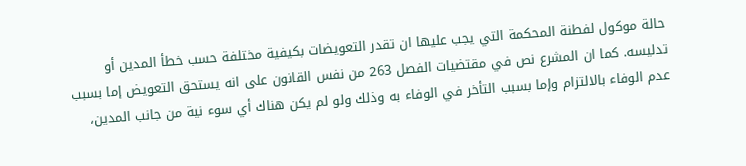حالة موكول لفطنة المحكمة التي يجب عليها ان تقدر التعويضات بكيفية مختلفة حسب خطأ المدين أو تدليسه. كما ان المشرع نص في مقتضيات الفصل 263 من نفس القانون على انه يستحق التعويض إما بسبب عدم الوفاء بالالتزام وإما بسبب التأخر في الوفاء به وذلك ولو لم يكن هناك أي سوء نية من جانب المدين،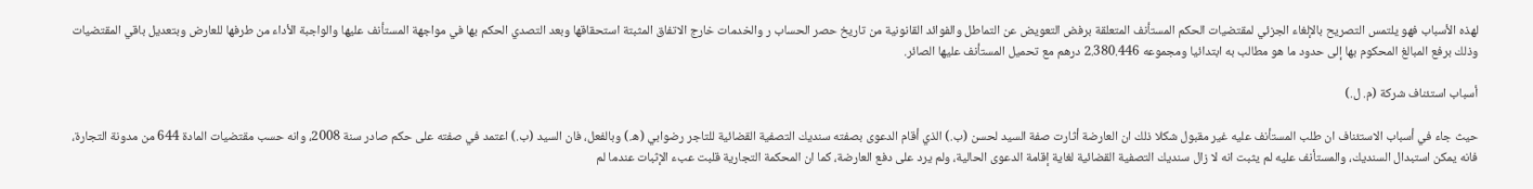لهذه الأسباب فهو يلتمس التصريح بالإلغاء الجزئي لمقتضيات الحكم المستأنف المتعلقة برفض التعويض عن التماطل والفوائد القانونية من تاريخ حصر الحساب ر والخدمات خارج الاتفاق المثبتة استحقاقها وبعد التصدي الحكم بها في مواجهة المستأنف عليها والواجبة الأداء من طرفها للعارض وبتعديل باقي المقتضيات وذلك برفع المبالغ المحكوم بها إلى حدود ما هو مطالب به ابتدائيا ومجموعه 2.380.446 درهم مع تحميل المستأنف عليها الصائر.

أسباب استئناف شركة (م. ل.)

حيث جاء في أسباب الاستئناف ان طلب المستأنف عليه غير مقبول شكلا ذلك ان العارضة أثارت صفة السيد لحسن (ب.) الذي أقام الدعوى بصفته سنديك التصفية القضائية للتاجر رضوابي (ه.) وبالفعل، فان السيد (ب.) اعتمد في صفته على حكم صادر سنة 2008، وانه حسب مقتضيات المادة 644 من مدونة التجارة، فانه يمكن استبدال السنديك، والمستأنف عليه لم يثبت انه لا زال سنديك التصفية القضائية لغاية إقامة الدعوى الحالية، ولم يرد على دفع العارضة، كما ان المحكمة التجارية قلبت عبء الإثبات عندما لم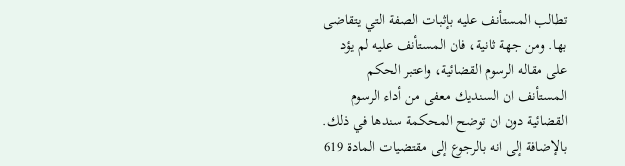تطالب المستأنف عليه بإثبات الصفة التي يتقاضى بها. ومن جهة ثانية، فان المستأنف عليه لم يؤد على مقاله الرسوم القضائية، واعتبر الحكم المستأنف ان السنديك معفى من أداء الرسوم القضائية دون ان توضح المحكمة سندها في ذلك. بالإضافة إلى انه بالرجوع إلى مقتضيات المادة 619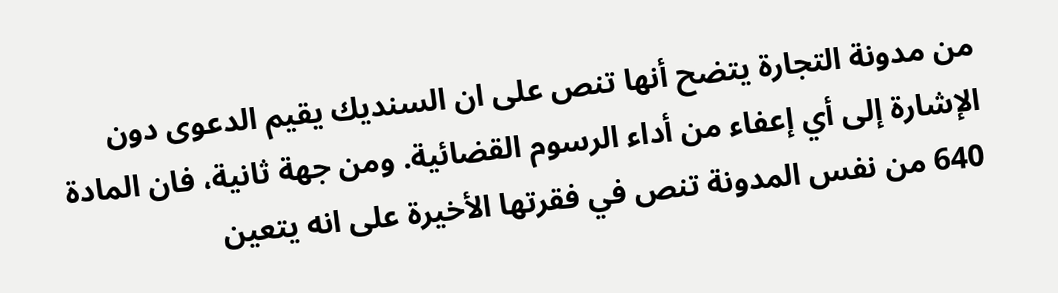من مدونة التجارة يتضح أنها تنص على ان السنديك يقيم الدعوى دون الإشارة إلى أي إعفاء من أداء الرسوم القضائية. ومن جهة ثانية، فان المادة 640 من نفس المدونة تنص في فقرتها الأخيرة على انه يتعين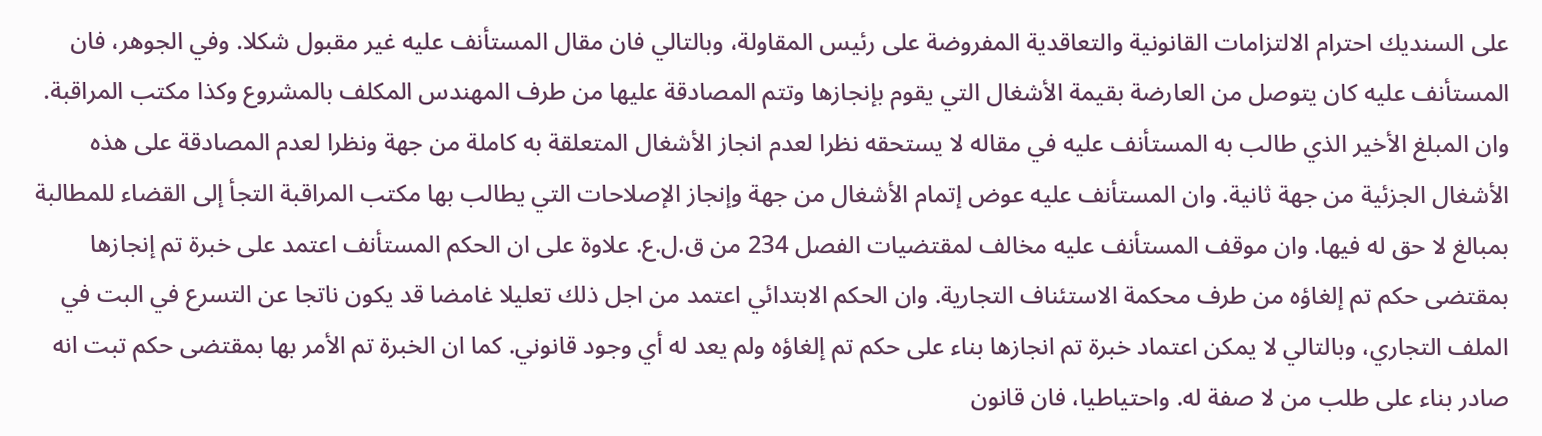على السنديك احترام الالتزامات القانونية والتعاقدية المفروضة على رئيس المقاولة، وبالتالي فان مقال المستأنف عليه غير مقبول شكلا. وفي الجوهر، فان المستأنف عليه كان يتوصل من العارضة بقيمة الأشغال التي يقوم بإنجازها وتتم المصادقة عليها من طرف المهندس المكلف بالمشروع وكذا مكتب المراقبة. وان المبلغ الأخير الذي طالب به المستأنف عليه في مقاله لا يستحقه نظرا لعدم انجاز الأشغال المتعلقة به كاملة من جهة ونظرا لعدم المصادقة على هذه الأشغال الجزئية من جهة ثانية. وان المستأنف عليه عوض إتمام الأشغال من جهة وإنجاز الإصلاحات التي يطالب بها مكتب المراقبة التجأ إلى القضاء للمطالبة بمبالغ لا حق له فيها. وان موقف المستأنف عليه مخالف لمقتضيات الفصل 234 من ق.ل.ع. علاوة على ان الحكم المستأنف اعتمد على خبرة تم إنجازها بمقتضى حكم تم إلغاؤه من طرف محكمة الاستئناف التجارية. وان الحكم الابتدائي اعتمد من اجل ذلك تعليلا غامضا قد يكون ناتجا عن التسرع في البت في الملف التجاري، وبالتالي لا يمكن اعتماد خبرة تم انجازها بناء على حكم تم إلغاؤه ولم يعد له أي وجود قانوني. كما ان الخبرة تم الأمر بها بمقتضى حكم تبت انه صادر بناء على طلب من لا صفة له. واحتياطيا، فان قانون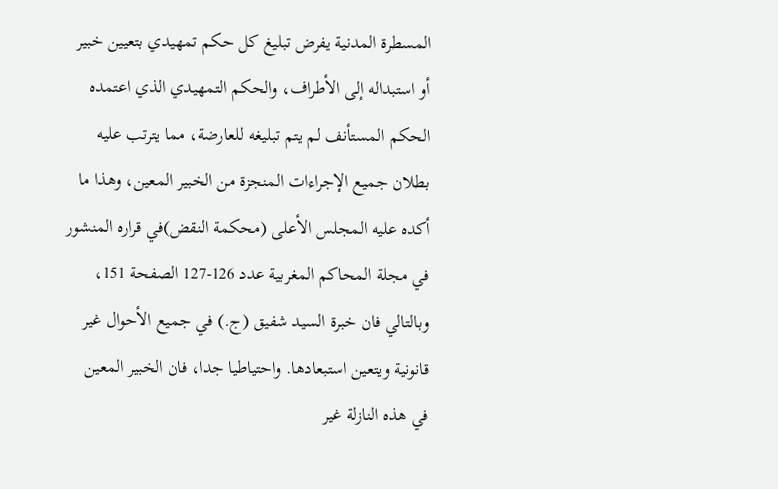المسطرة المدنية يفرض تبليغ كل حكم تمهيدي بتعيين خبير أو استبداله إلى الأطراف، والحكم التمهيدي الذي اعتمده الحكم المستأنف لم يتم تبليغه للعارضة، مما يترتب عليه بطلان جميع الإجراءات المنجزة من الخبير المعين، وهذا ما أكده عليه المجلس الأعلى (محكمة النقض)في قراره المنشور في مجلة المحاكم المغربية عدد 126-127 الصفحة 151، وبالتالي فان خبرة السيد شفيق (ج.) في جميع الأحوال غير قانونية ويتعين استبعادها. واحتياطيا جدا، فان الخبير المعين في هذه النازلة غير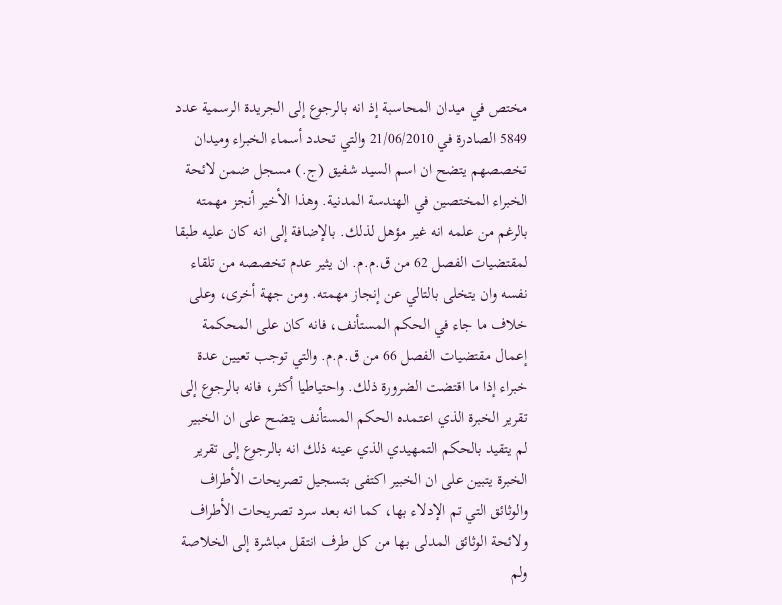مختص في ميدان المحاسبة إذ انه بالرجوع إلى الجريدة الرسمية عدد 5849 الصادرة في 21/06/2010 والتي تحدد أسماء الخبراء وميدان تخصصهم يتضح ان اسم السيد شفيق (ج.) مسجل ضمن لائحة الخبراء المختصين في الهندسة المدنية. وهذا الأخير أنجز مهمته بالرغم من علمه انه غير مؤهل لذلك. بالإضافة إلى انه كان عليه طبقا لمقتضيات الفصل 62 من ق.م.م. ان يثير عدم تخصصه من تلقاء نفسه وان يتخلى بالتالي عن إنجاز مهمته. ومن جهة أخرى، وعلى خلاف ما جاء في الحكم المستأنف، فانه كان على المحكمة إعمال مقتضيات الفصل 66 من ق.م.م. والتي توجب تعيين عدة خبراء إذا ما اقتضت الضرورة ذلك. واحتياطيا أكثر، فانه بالرجوع إلى تقرير الخبرة الذي اعتمده الحكم المستأنف يتضح على ان الخبير لم يتقيد بالحكم التمهيدي الذي عينه ذلك انه بالرجوع إلى تقرير الخبرة يتبين على ان الخبير اكتفى بتسجيل تصريحات الأطراف والوثائق التي تم الإدلاء بها، كما انه بعد سرد تصريحات الأطراف ولائحة الوثائق المدلى بها من كل طرف انتقل مباشرة إلى الخلاصة ولم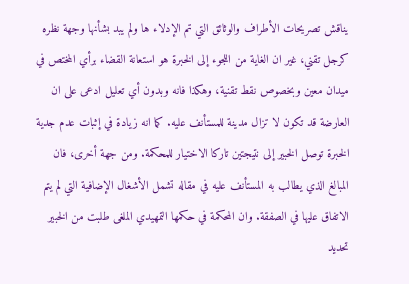يناقش تصريحات الأطراف والوثائق التي تم الإدلاء ها ولم يبد بشأنها وجهة نظره كرجل تقني، غير ان الغاية من اللجوء إلى الخبرة هو استعانة القضاء برأي المختص في ميدان معين وبخصوص نقط تقنية، وهكذا فانه وبدون أي تعليل ادعى على ان العارضة قد تكون لا تزال مدينة للمستأنف عليه. كما انه زيادة في إثبات عدم جدية الخبرة توصل الخبير إلى نتيجتين تاركا الاختيار للمحكمة. ومن جهة أخرى، فان المبالغ الذي يطالب به المستأنف عليه في مقاله تشمل الأشغال الإضافية التي لم يتم الاتفاق عليها في الصفقة. وان المحكمة في حكمها التمهيدي الملغى طلبت من الخبير تحديد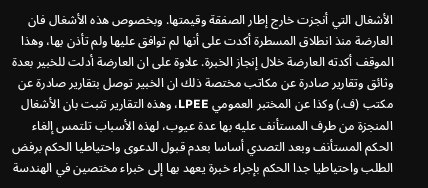الأشغال التي أنجزت خارج إطار الصفقة وقيمتها. وبخصوص هذه الأشغال فان العارضة منذ انطلاق المسطرة أكدت على أنها لم توافق عليها ولم تأذن بها، وهذا الموقف أكدته العارضة خلال إنجاز الخبرة. علاوة على ان العارضة أدلت للخبير بعدة وثائق وتقارير صادرة عن مكاتب مختصة ذلك ان الخبير توصل بتقارير صادرة عن مكتب (ف.) وكذا عن المختبر العمومي LPEE، وهذه التقارير تثبت بان الأشغال المنجزة من طرف المستأنف عليه بها عدة عيوب، لهذه الأسباب تلتمس إلغاء الحكم المستأنف وبعد التصدي أساسا بعدم قبول الدعوى واحتياطيا الحكم برفض الطلب واحتياطيا جدا الحكم بإجراء خبرة يعهد بها إلى خبراء مختصين في الهندسة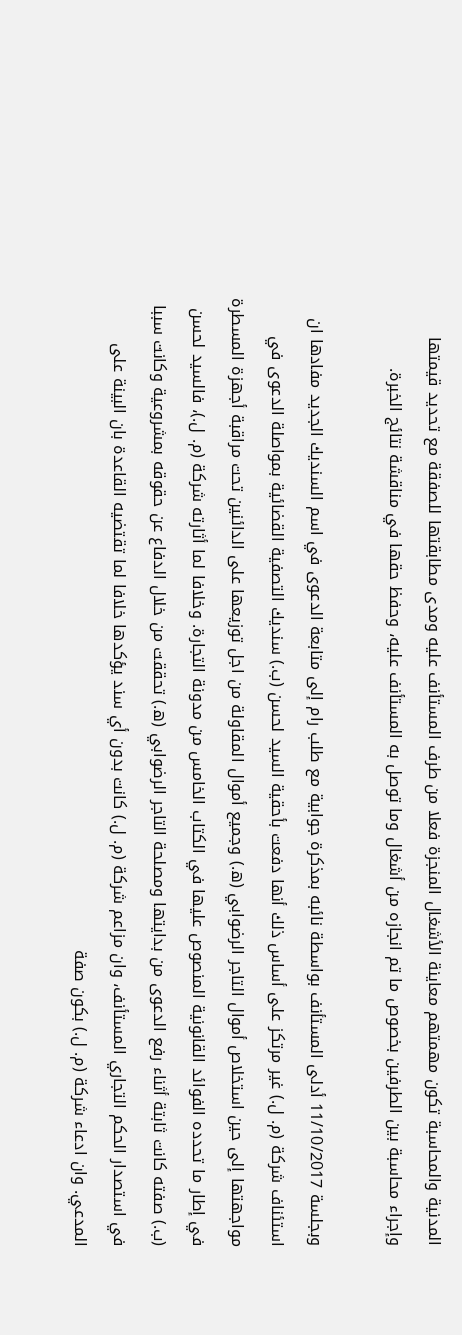المدنية والمحاسبة تكون مهمتهم معاينة الأشغال المنجزة فعلا من طرف المستأنف عليه ومدى مطابقتها للصفقة مع تحديد قيمتها وإجراء محاسبة بين الطرفين بخصوص ما تم انجازه من أشغال وما توصل به المستأنف عليه، وحفظ حقها في مناقشة نتائج الخبرة.

وبجلسة 11/10/2017 أدلى المستأنف بواسطة نائبه بمذكرة جوابية مع طلب رام إلى متابعة الدعوى في اسم السنديك الجديد مفادها ان استئناف شركة (م. ل.) غير مرتكز على أساس ذلك أنها دفعت بأحقية السيد لحسن (ب.) سنديك التصفية القضائية بمواصلة الدعوى في مواجهتها إلى حين استخلاص أموال التاجر الرضوابي (ه.) وجميع أموال المقاولة من اجل توزيعها على الدائنين تحت مراقبة أجهزة المسطرة في إطار ما تحدده الفوائد القانونية المنصوص عليها في الكتاب الخامس من مدونة التجارة. وخلافا لما أثارته شركة (م. ل.)، فالسيد لحسن (ب.) صفته كانت ثابتة أثناء رفع الدعوى من بدايتها ومصلحة التاجر الرضوابي (ه.) تحققت من خلال الدفاع عن حقوقه بمشروعية وكانت سببا في استصدار الحكم التجاري المستأنف، وان مزاعم شركة (م. ل.) كانت بدون أي سند يؤكدها خلافا لما تقتضيه القاعدة بان البينة على المدعي. وان ادعاء شركة (م. ل.) بكون صفة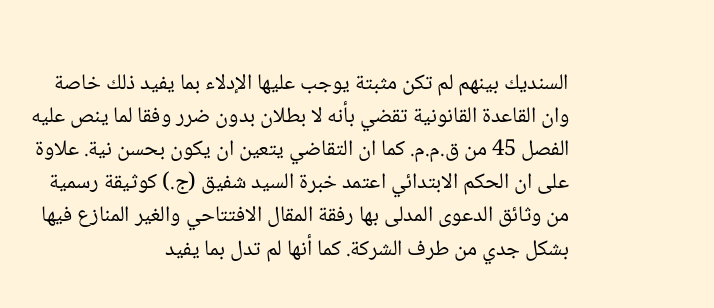السنديك بينهم لم تكن مثبتة يوجب عليها الإدلاء بما يفيد ذلك خاصة وان القاعدة القانونية تقضي بأنه لا بطلان بدون ضرر وفقا لما ينص عليه الفصل 45 من ق.م.م. كما ان التقاضي يتعين ان يكون بحسن نية. علاوة على ان الحكم الابتدائي اعتمد خبرة السيد شفيق (ج.) كوثيقة رسمية من وثائق الدعوى المدلى بها رفقة المقال الافتتاحي والغير المنازع فيها بشكل جدي من طرف الشركة. كما أنها لم تدل بما يفيد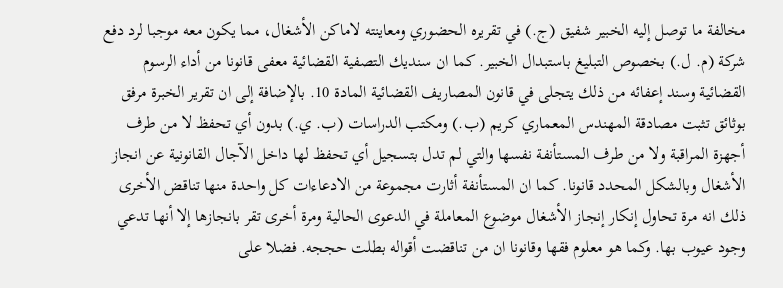مخالفة ما توصل إليه الخبير شفيق (ج.) في تقريره الحضوري ومعاينته لاماكن الأشغال، مما يكون معه موجبا لرد دفع شركة (م. ل.) بخصوص التبليغ باستبدال الخبير. كما ان سنديك التصفية القضائية معفى قانونا من أداء الرسوم القضائية وسند إعفائه من ذلك يتجلى في قانون المصاريف القضائية المادة 10. بالإضافة إلى ان تقرير الخبرة مرفق بوثائق تثبت مصادقة المهندس المعماري كريم (ب.) ومكتب الدراسات (ب. ي.) بدون أي تحفظ لا من طرف أجهزة المراقبة ولا من طرف المستأنفة نفسها والتي لم تدل بتسجيل أي تحفظ لها داخل الآجال القانونية عن انجاز الأشغال وبالشكل المحدد قانونا. كما ان المستأنفة أثارت مجموعة من الادعاءات كل واحدة منها تناقض الأخرى ذلك انه مرة تحاول إنكار إنجاز الأشغال موضوع المعاملة في الدعوى الحالية ومرة أخرى تقر بانجازها إلا أنها تدعي وجود عيوب بها. وكما هو معلوم فقها وقانونا ان من تناقضت أقواله بطلت حججه. فضلا على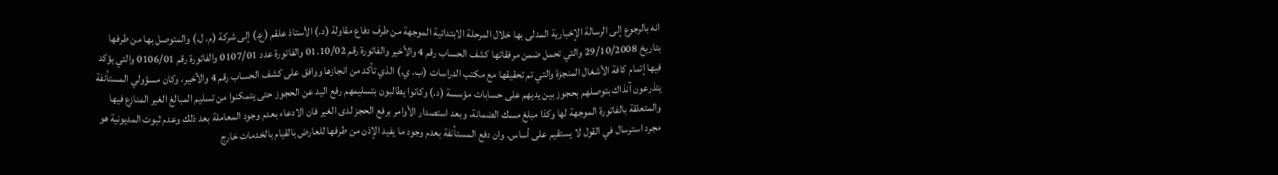انه بالرجوع إلى الرسالة الإخبارية المدلى بها خلال المرحلة الابتدائية الموجهة من طرف دفاع مقاولة (د.) الأستاذ علقم (ع.) إلى شركة (م. ل.) والمتوصل بها من طرفها بتاريخ 29/10/2008 والتي تحمل ضمن مرفقاتها كشف الحساب رقم 4 والأخير والفاتورة رقم 01.10/02 والفاتورة عدد 0107/01 والفاتورة رقم 0106/01 والتي يؤكد فيها إتمام كافة الأشغال المنجزة والتي تم تحقيقها مع مكتب الدراسات (ب. ي.) الذي تأكد من انجازها ووافق على كشف الحساب رقم 4 والأخير، وكان مسؤولي المستأنفة يتذرعون آنذاك بتوصلهم بحجوز بين يديهم على حسابات مؤسسة (د.) وكانوا يطالبون بتسليمهم رفع اليد عن الحجوز حتى يتمكنوا من تسليم المبالغ الغير المنازع فيها والمتعلقة بالفاتورة الموجهة لها وكذا مبلغ مسك الضمانة، وبعد استصدار الأوامر برفع الحجز لدى الغير فان الادعاء بعدم وجود المعاملة بعد ذلك وعدم ثبوت المديونية هو مجرد استرسال في القول لا يستقيم على أساس. وان دفع المستأنفة بعدم وجود ما يفيد الإذن من طرفها للعارض بالقيام بالخدمات خارج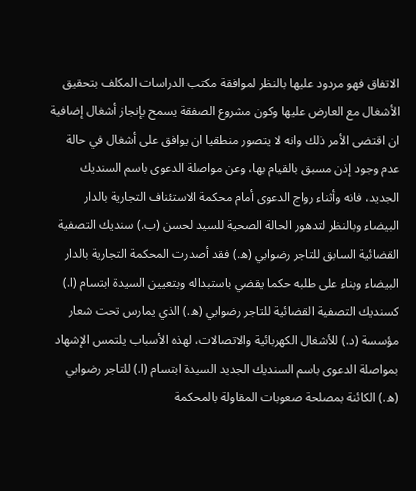الاتفاق فهو مردود عليها بالنظر لموافقة مكتب الدراسات المكلف بتحقيق الأشغال مع العارض عليها وكون مشروع الصفقة يسمح بإنجاز أشغال إضافية ان اقتضى الأمر ذلك وانه لا يتصور منطقيا ان يوافق على أشغال في حالة عدم وجود إذن مسبق بالقيام بها، وعن مواصلة الدعوى باسم السنديك الجديد، فانه وأثناء رواج الدعوى أمام محكمة الاستئناف التجارية بالدار البيضاء وبالنظر لتدهور الحالة الصحية للسيد لحسن (ب.) سنديك التصفية القضائية السابق للتاجر رضوابي (ه.) فقد أصدرت المحكمة التجارية بالدار البيضاء وبناء على طلبه حكما يقضي باستبداله وبتعيين السيدة ابتسام (ا.) كسنديك التصفية القضائية للتاجر رضوابي (ه.) الذي يمارس تحت شعار مؤسسة (د.) للأشغال الكهربائية والاتصالات، لهذه الأسباب يلتمس الإشهاد بمواصلة الدعوى باسم السنديك الجديد السيدة ابتسام (ا.) للتاجر رضوابي (ه.) الكائنة بمصلحة صعوبات المقاولة بالمحكمة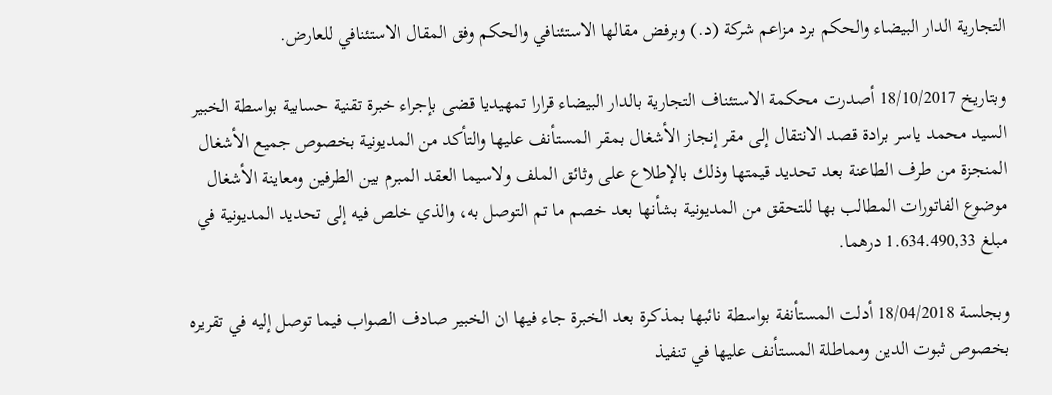التجارية الدار البيضاء والحكم برد مزاعم شركة (د.) وبرفض مقالها الاستئنافي والحكم وفق المقال الاستئنافي للعارض.

وبتاريخ 18/10/2017 أصدرت محكمة الاستئناف التجارية بالدار البيضاء قرارا تمهيديا قضى بإجراء خبرة تقنية حسابية بواسطة الخبير السيد محمد ياسر برادة قصد الانتقال إلى مقر إنجاز الأشغال بمقر المستأنف عليها والتأكد من المديونية بخصوص جميع الأشغال المنجزة من طرف الطاعنة بعد تحديد قيمتها وذلك بالإطلاع على وثائق الملف ولاسيما العقد المبرم بين الطرفين ومعاينة الأشغال موضوع الفاتورات المطالب بها للتحقق من المديونية بشأنها بعد خصم ما تم التوصل به، والذي خلص فيه إلى تحديد المديونية في مبلغ 1.634.490,33 درهما.

وبجلسة 18/04/2018 أدلت المستأنفة بواسطة نائبها بمذكرة بعد الخبرة جاء فيها ان الخبير صادف الصواب فيما توصل إليه في تقريره بخصوص ثبوت الدين ومماطلة المستأنف عليها في تنفيذ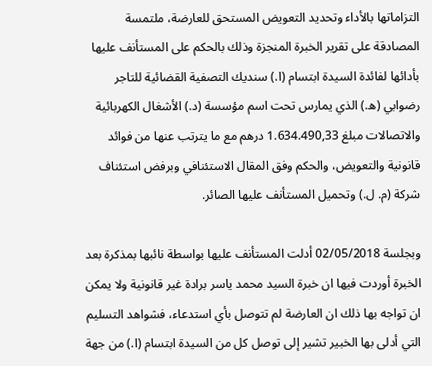التزاماتها بالأداء وتحديد التعويض المستحق للعارضة، ملتمسة المصادقة على تقرير الخبرة المنجزة وذلك بالحكم على المستأنف عليها بأدائها لفائدة السيدة ابتسام (ا.) سنديك التصفية القضائية للتاجر رضوابي (ه.) الذي يمارس تحت اسم مؤسسة (د.) الأشغال الكهربائية والاتصالات مبلغ 1.634.490,33 درهم مع ما يترتب عنها من فوائد قانونية والتعويض، والحكم وفق المقال الاستئنافي وبرفض استئناف شركة (م. ل.) وتحميل المستأنف عليها الصائر.

وبجلسة 02/05/2018 أدلت المستأنف عليها بواسطة نائبها بمذكرة بعد الخبرة أوردت فيها ان خبرة السيد محمد ياسر برادة غير قانونية ولا يمكن ان تواجه بها ذلك ان العارضة لم تتوصل بأي استدعاء، فشواهد التسليم التي أدلى بها الخبير تشير إلى توصل كل من السيدة ابتسام (ا.) من جهة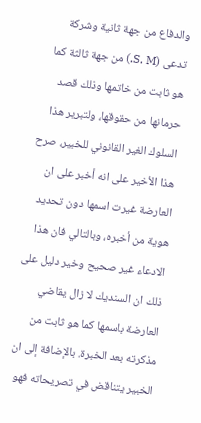والدفاع من جهة ثانية وشركة تدعى (S. M.) من جهة ثالثة كما هو ثابت من خاتمها وذلك قصد حرمانها من حقوقها، ولتبرير هذا السلوك الغير القانوني للخبير، صرح هذا الأخير على انه أخبر على ان العارضة غيرت اسمها دون تحديد هوية من أخبره، وبالتالي فان هذا الادعاء غير صحيح وخير دليل على ذلك ان السنديك لا زال يقاضي العارضة باسمها كما هو ثابت من مذكرته بعد الخبرة. بالإضافة إلى ان الخبير يتناقض في تصريحاته فهو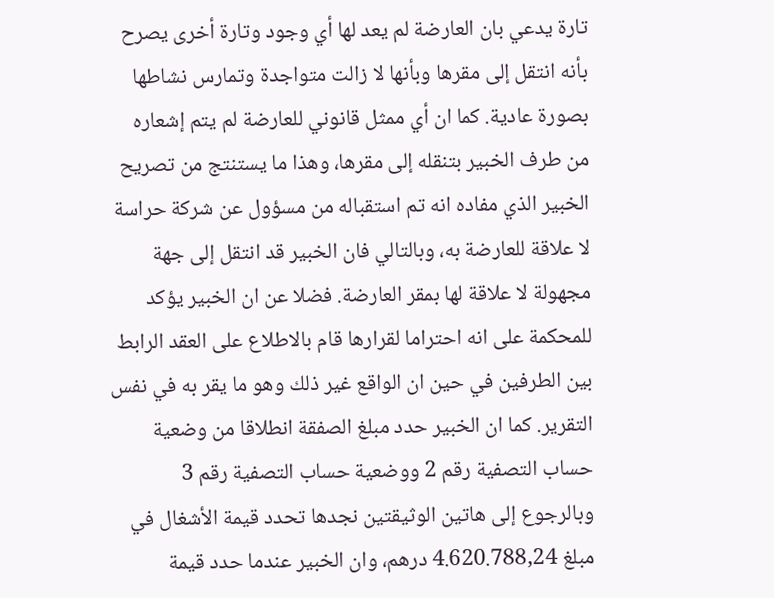تارة يدعي بان العارضة لم يعد لها أي وجود وتارة أخرى يصرح بأنه انتقل إلى مقرها وبأنها لا زالت متواجدة وتمارس نشاطها بصورة عادية. كما ان أي ممثل قانوني للعارضة لم يتم إشعاره من طرف الخبير بتنقله إلى مقرها، وهذا ما يستنتج من تصريح الخبير الذي مفاده انه تم استقباله من مسؤول عن شركة حراسة لا علاقة للعارضة به، وبالتالي فان الخبير قد انتقل إلى جهة مجهولة لا علاقة لها بمقر العارضة. فضلا عن ان الخبير يؤكد للمحكمة على انه احتراما لقرارها قام بالاطلاع على العقد الرابط بين الطرفين في حين ان الواقع غير ذلك وهو ما يقر به في نفس التقرير. كما ان الخبير حدد مبلغ الصفقة انطلاقا من وضعية حساب التصفية رقم 2 ووضعية حساب التصفية رقم 3 وبالرجوع إلى هاتين الوثيقتين نجدها تحدد قيمة الأشغال في مبلغ 4.620.788,24 درهم، وان الخبير عندما حدد قيمة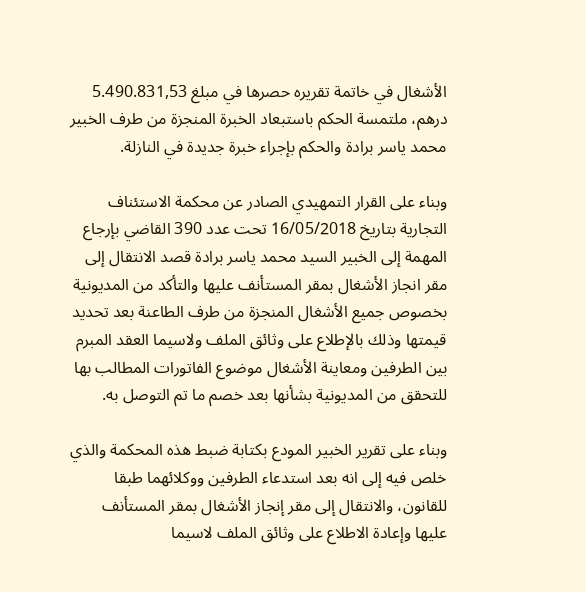الأشغال في خاتمة تقريره حصرها في مبلغ 5.490.831,53 درهم، ملتمسة الحكم باستبعاد الخبرة المنجزة من طرف الخبير محمد ياسر برادة والحكم بإجراء خبرة جديدة في النازلة.

وبناء على القرار التمهيدي الصادر عن محكمة الاستئناف التجارية بتاريخ 16/05/2018 تحت عدد 390 القاضي بإرجاع المهمة إلى الخبير السيد محمد ياسر برادة قصد الانتقال إلى مقر انجاز الأشغال بمقر المستأنف عليها والتأكد من المديونية بخصوص جميع الأشغال المنجزة من طرف الطاعنة بعد تحديد قيمتها وذلك بالإطلاع على وثائق الملف ولاسيما العقد المبرم بين الطرفين ومعاينة الأشغال موضوع الفاتورات المطالب بها للتحقق من المديونية بشأنها بعد خصم ما تم التوصل به.

وبناء على تقرير الخبير المودع بكتابة ضبط هذه المحكمة والذي خلص فيه إلى انه بعد استدعاء الطرفين ووكلائهما طبقا للقانون، والانتقال إلى مقر إنجاز الأشغال بمقر المستأنف عليها وإعادة الاطلاع على وثائق الملف لاسيما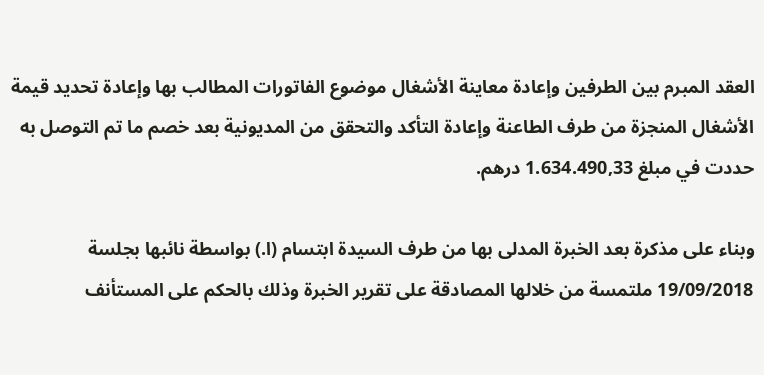العقد المبرم بين الطرفين وإعادة معاينة الأشغال موضوع الفاتورات المطالب بها وإعادة تحديد قيمة الأشغال المنجزة من طرف الطاعنة وإعادة التأكد والتحقق من المديونية بعد خصم ما تم التوصل به حددت في مبلغ 1.634.490,33 درهم.

وبناء على مذكرة بعد الخبرة المدلى بها من طرف السيدة ابتسام (ا.) بواسطة نائبها بجلسة 19/09/2018 ملتمسة من خلالها المصادقة على تقرير الخبرة وذلك بالحكم على المستأنف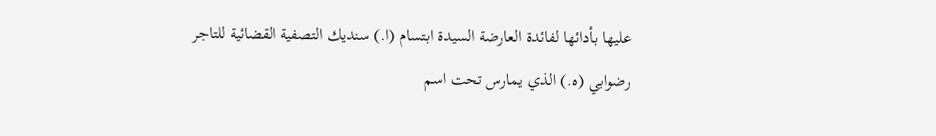عليها بأدائها لفائدة العارضة السيدة ابتسام (ا.) سنديك التصفية القضائية للتاجر رضوابي (ه.) الذي يمارس تحت اسم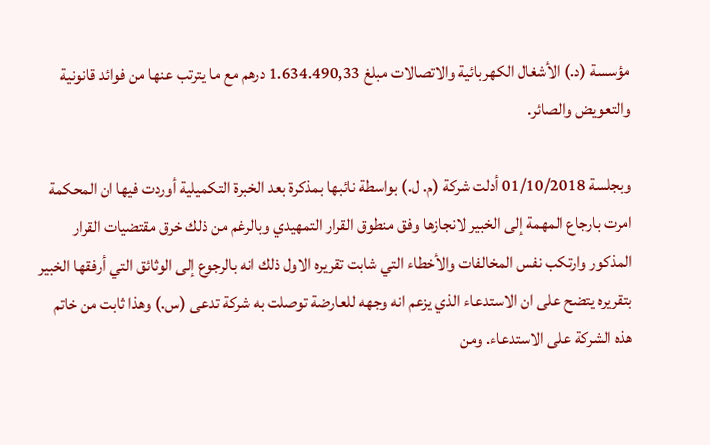مؤسسة (د.) الأشغال الكهربائية والاتصالات مبلغ 1.634.490,33 درهم مع ما يترتب عنها من فوائد قانونية والتعويض والصائر.

وبجلسة 01/10/2018 أدلت شركة (م. ل.) بواسطة نائبها بمذكرة بعد الخبرة التكميلية أوردت فيها ان المحكمة امرت بارجاع المهمة إلى الخبير لانجازها وفق منطوق القرار التمهيدي وبالرغم من ذلك خرق مقتضيات القرار المذكور وارتكب نفس المخالفات والأخطاء التي شابت تقريره الاول ذلك انه بالرجوع إلى الوثائق التي أرفقها الخبير بتقريره يتضح على ان الاستدعاء الذي يزعم انه وجهه للعارضة توصلت به شركة تدعى (س.) وهذا ثابت من خاتم هذه الشركة على الاستدعاء. ومن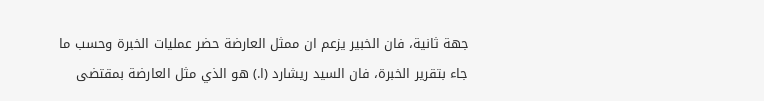جهة ثانية، فان الخبير يزعم ان ممثل العارضة حضر عمليات الخبرة وحسب ما جاء بتقرير الخبرة، فان السيد ريشارد (ا.) هو الذي مثل العارضة بمقتضى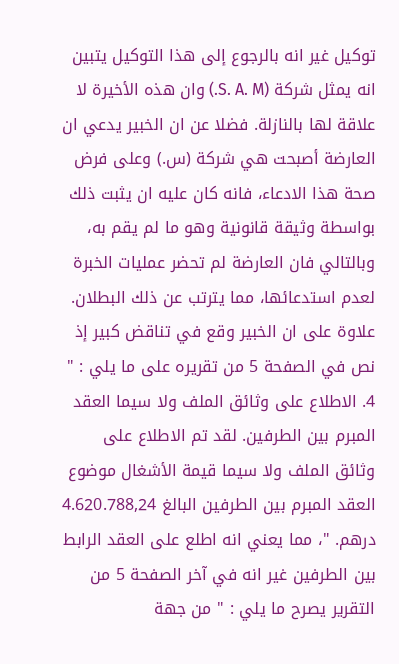توكيل غير انه بالرجوع إلى هذا التوكيل يتبين انه يمثل شركة (S. A. M.) وان هذه الأخيرة لا علاقة لها بالنازلة. فضلا عن ان الخبير يدعي ان العارضة أصبحت هي شركة (س.) وعلى فرض صحة هذا الادعاء، فانه كان عليه ان يثبت ذلك بواسطة وثيقة قانونية وهو ما لم يقم به، وبالتالي فان العارضة لم تحضر عمليات الخبرة لعدم استدعائها، مما يترتب عن ذلك البطلان. علاوة على ان الخبير وقع في تناقض كبير إذ نص في الصفحة 5 من تقريره على ما يلي : " 4. الاطلاع على وثائق الملف ولا سيما العقد المبرم بين الطرفين. لقد تم الاطلاع على وثائق الملف ولا سيما قيمة الأشغال موضوع العقد المبرم بين الطرفين البالغ 4.620.788,24 درهم. "، مما يعني انه اطلع على العقد الرابط بين الطرفين غير انه في آخر الصفحة 5 من التقرير يصرح ما يلي : " من جهة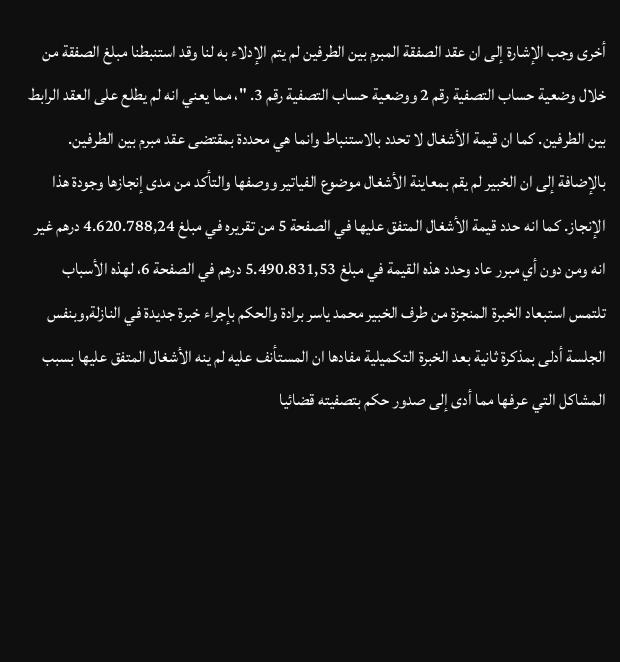أخرى وجب الإشارة إلى ان عقد الصفقة المبرم بين الطرفين لم يتم الإدلاء به لنا وقد استنبطنا مبلغ الصفقة من خلال وضعية حساب التصفية رقم 2 ووضعية حساب التصفية رقم 3. "، مما يعني انه لم يطلع على العقد الرابط بين الطرفين. كما ان قيمة الأشغال لا تحدد بالاستنباط وانما هي محددة بمقتضى عقد مبرم بين الطرفين. بالإضافة إلى ان الخبير لم يقم بمعاينة الأشغال موضوع الفياتير ووصفها والتأكد من مدى إنجازها وجودة هذا الإنجاز. كما انه حدد قيمة الأشغال المتفق عليها في الصفحة 5 من تقريره في مبلغ 4.620.788,24 درهم غير انه ومن دون أي مبرر عاد وحدد هذه القيمة في مبلغ 5.490.831,53 درهم في الصفحة 6، لهذه الأسباب تلتمس استبعاد الخبرة المنجزة من طرف الخبير محمد ياسر برادة والحكم بإجراء خبرة جديدة في النازلة,وبنفس الجلسة أدلى بمذكرة ثانية بعد الخبرة التكميلية مفادها ان المستأنف عليه لم ينه الأشغال المتفق عليها بسبب المشاكل التي عرفها مما أدى إلى صدور حكم بتصفيته قضائيا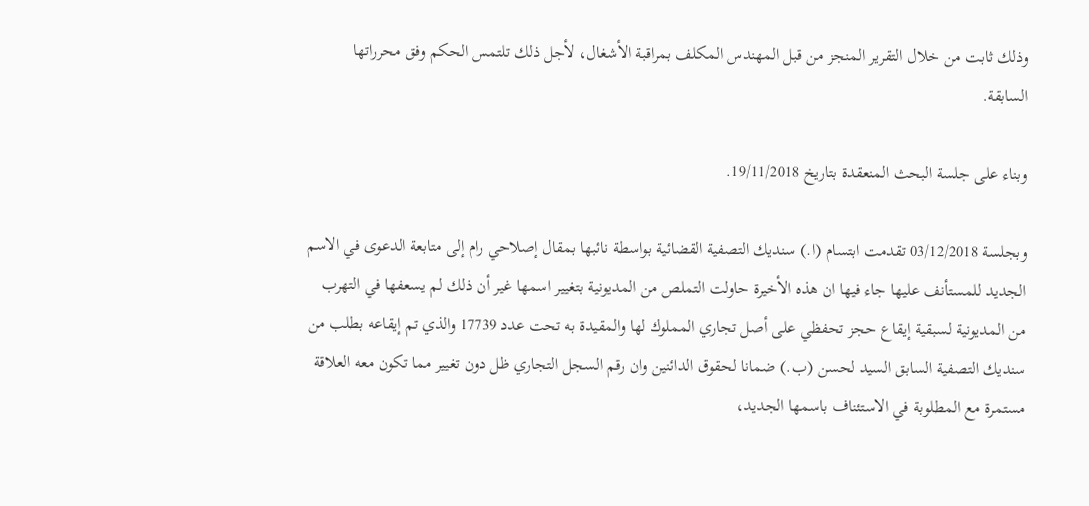وذلك ثابت من خلال التقرير المنجز من قبل المهندس المكلف بمراقبة الأشغال، لأجل ذلك تلتمس الحكم وفق محرراتها السابقة.

وبناء على جلسة البحث المنعقدة بتاريخ 19/11/2018.

وبجلسة 03/12/2018 تقدمت ابتسام (ا.) سنديك التصفية القضائية بواسطة نائبها بمقال إصلاحي رام إلى متابعة الدعوى في الاسم الجديد للمستأنف عليها جاء فيها ان هذه الأخيرة حاولت التملص من المديونية بتغيير اسمها غير أن ذلك لم يسعفها في التهرب من المديونية لسبقية إيقاع حجز تحفظي على أصل تجاري المملوك لها والمقيدة به تحت عدد 17739 والذي تم إيقاعه بطلب من سنديك التصفية السابق السيد لحسن (ب.) ضمانا لحقوق الدائنين وان رقم السجل التجاري ظل دون تغيير مما تكون معه العلاقة مستمرة مع المطلوبة في الاستئناف باسمها الجديد،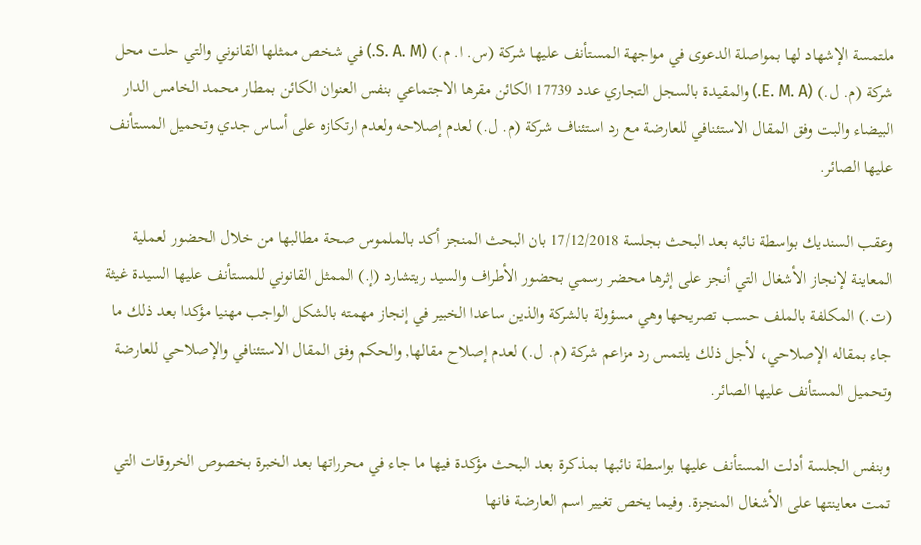ملتمسة الإشهاد لها بمواصلة الدعوى في مواجهة المستأنف عليها شركة (س. ا. م.) (S. A. M.) في شخص ممثلها القانوني والتي حلت محل شركة (م. ل.) (E. M. A.) والمقيدة بالسجل التجاري عدد 17739 الكائن مقرها الاجتماعي بنفس العنوان الكائن بمطار محمد الخامس الدار البيضاء والبت وفق المقال الاستئنافي للعارضة مع رد استئناف شركة (م. ل.) لعدم إصلاحه ولعدم ارتكازه على أساس جدي وتحميل المستأنف عليها الصائر.

وعقب السنديك بواسطة نائبه بعد البحث بجلسة 17/12/2018 بان البحث المنجز أكد بالملموس صحة مطالبها من خلال الحضور لعملية المعاينة لإنجاز الأشغال التي أنجز على إثرها محضر رسمي بحضور الأطراف والسيد ريتشارد (إ.) الممثل القانوني للمستأنف عليها السيدة غيثة (ت.) المكلفة بالملف حسب تصريحها وهي مسؤولة بالشركة والذين ساعدا الخبير في إنجاز مهمته بالشكل الواجب مهنيا مؤكدا بعد ذلك ما جاء بمقاله الإصلاحي، لأجل ذلك يلتمس رد مزاعم شركة (م. ل.) لعدم إصلاح مقالها, والحكم وفق المقال الاستئنافي والإصلاحي للعارضة وتحميل المستأنف عليها الصائر.

وبنفس الجلسة أدلت المستأنف عليها بواسطة نائبها بمذكرة بعد البحث مؤكدة فيها ما جاء في محرراتها بعد الخبرة بخصوص الخروقات التي تمت معاينتها على الأشغال المنجزة. وفيما يخص تغيير اسم العارضة فانها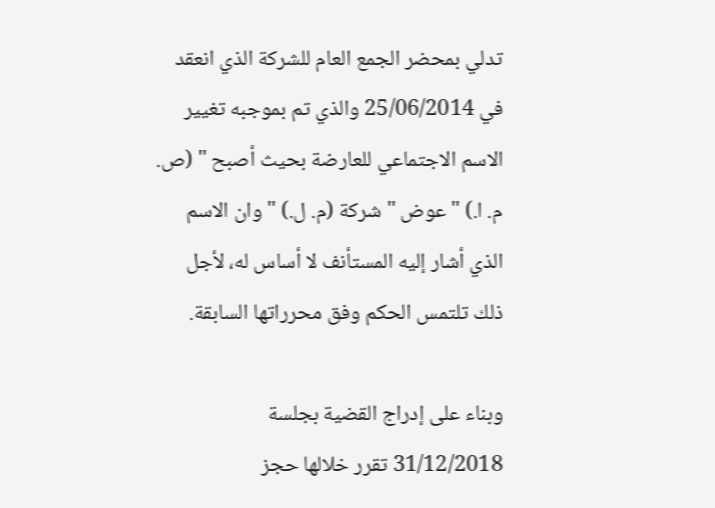تدلي بمحضر الجمع العام للشركة الذي انعقد في 25/06/2014 والذي تم بموجبه تغيير الاسم الاجتماعي للعارضة بحيث أصبح " (ص. م. ا.) " عوض " شركة (م. ل.) " وان الاسم الذي أشار إليه المستأنف لا أساس له، لأجل ذلك تلتمس الحكم وفق محرراتها السابقة.

وبناء على إدراج القضية بجلسة 31/12/2018 تقرر خلالها حجز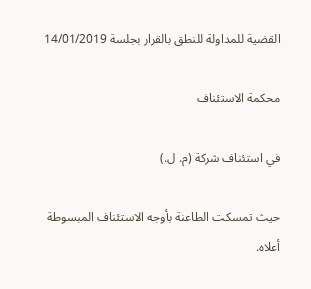القضية للمداولة للنطق بالقرار بجلسة 14/01/2019

محكمة الاستئناف

في استئناف شركة (م. ل.)

حيث تمسكت الطاعنة بأوجه الاستئناف المبسوطة أعلاه.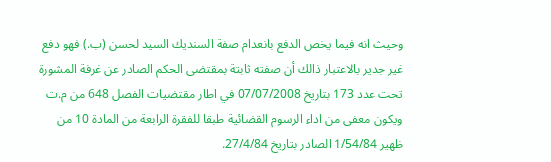وحيث انه فيما يخص الدفع بانعدام صفة السنديك السيد لحسن (ب.) فهو دفع غير جدير بالاعتبار ذالك أن صفته ثابتة بمقتضى الحكم الصادر عن غرفة المشورة تحت عدد 173 بتاريخ 07/07/2008 في اطار مقتضيات الفصل 648 من م.ت ويكون معفى من اداء الرسوم القضائية طبقا للفقرة الرابعة من المادة 10 من ظهير 1/54/84 الصادر بتاريخ 27/4/84.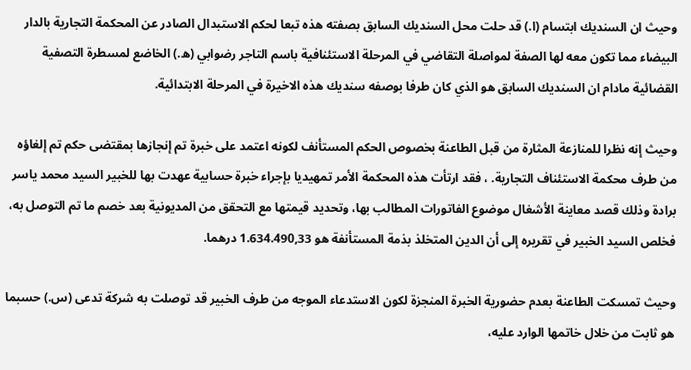وحيث ان السنديك ابتسام (ا.) قد حلت محل السنديك السابق بصفته هذه تبعا لحكم الاستبدال الصادر عن المحكمة التجارية بالدار البيضاء مما تكون معه لها الصفة لمواصلة التقاضي في المرحلة الاستئنافية باسم التاجر رضوابي (ه.) الخاضع لمسطرة التصفية القضائية مادام ان السنديك السابق هو الذي كان طرفا بوصفه سنديك هذه الاخيرة في المرحلة الابتدائية.

وحيث إنه نظرا للمنازعة المثارة من قبل الطاعنة بخصوص الحكم المستأنف لكونه اعتمد على خبرة تم إنجازها بمقتضى حكم تم إلغاؤه من طرف محكمة الاستئناف التجارية. ، فقد ارتأت هذه المحكمة الأمر تمهيديا بإجراء خبرة حسابية عهدت بها للخبير السيد محمد ياسر برادة وذلك قصد معاينة الأشغال موضوع الفاتورات المطالب بها، وتحديد قيمتها مع التحقق من المديونية بعد خصم ما تم التوصل به، فخلص السيد الخبير في تقريره إلى أن الدين المتخلذ بذمة المستأنفة هو 1.634.490,33 درهما.

وحيث تمسكت الطاعنة بعدم حضورية الخبرة المنجزة لكون الاستدعاء الموجه من طرف الخبير قد توصلت به شركة تدعى (س.) حسبما هو ثابت من خلال خاتمها الوارد عليه،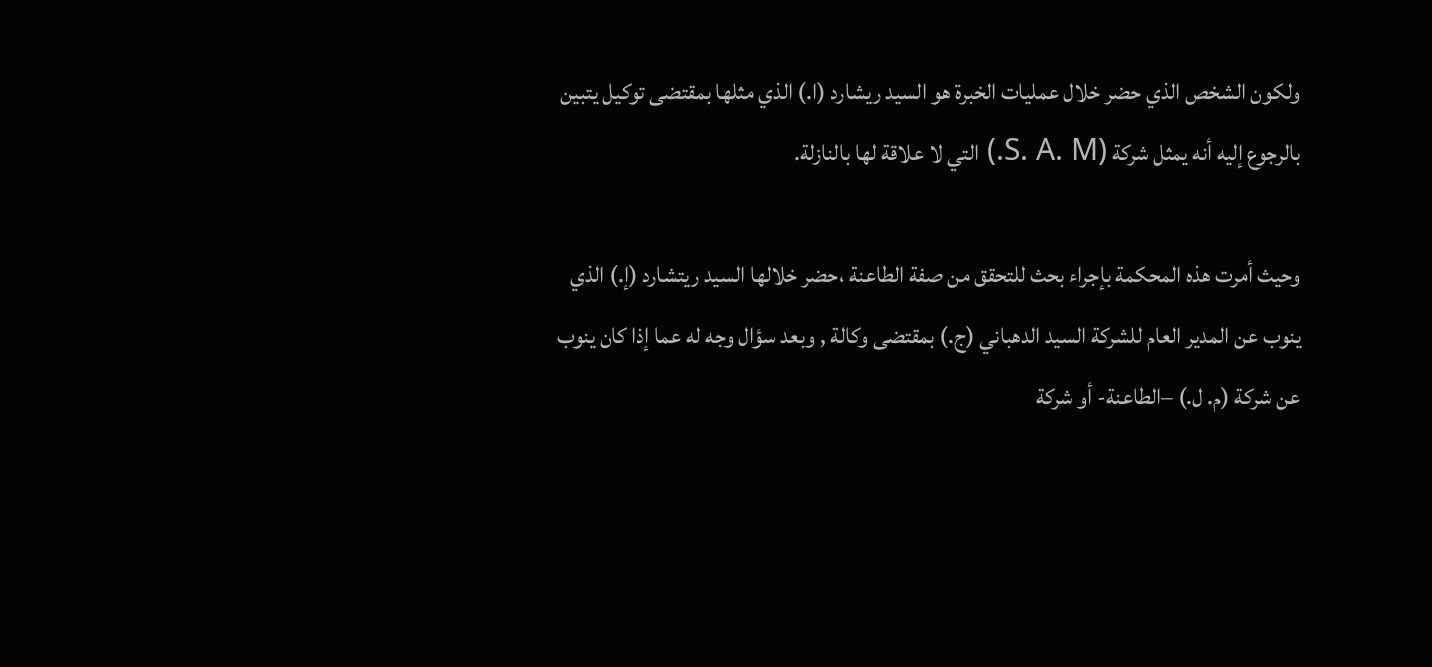ولكون الشخص الذي حضر خلال عمليات الخبرة هو السيد ريشارد (ا.) الذي مثلها بمقتضى توكيل يتبين بالرجوع إليه أنه يمثل شركة (S. A. M.) التي لا علاقة لها بالنازلة.

وحيث أمرت هذه المحكمة بإجراء بحث للتحقق من صفة الطاعنة ،حضر خلالها السيد ريتشارد (إ.) الذي ينوب عن المدير العام للشركة السيد الدهباني (ج.) بمقتضى وكالة , وبعد سؤال وجه له عما إذا كان ينوب عن شركة (م. ل.) –الطاعنة- أو شركة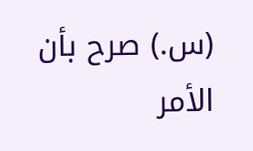(س.) صرح بأن الأمر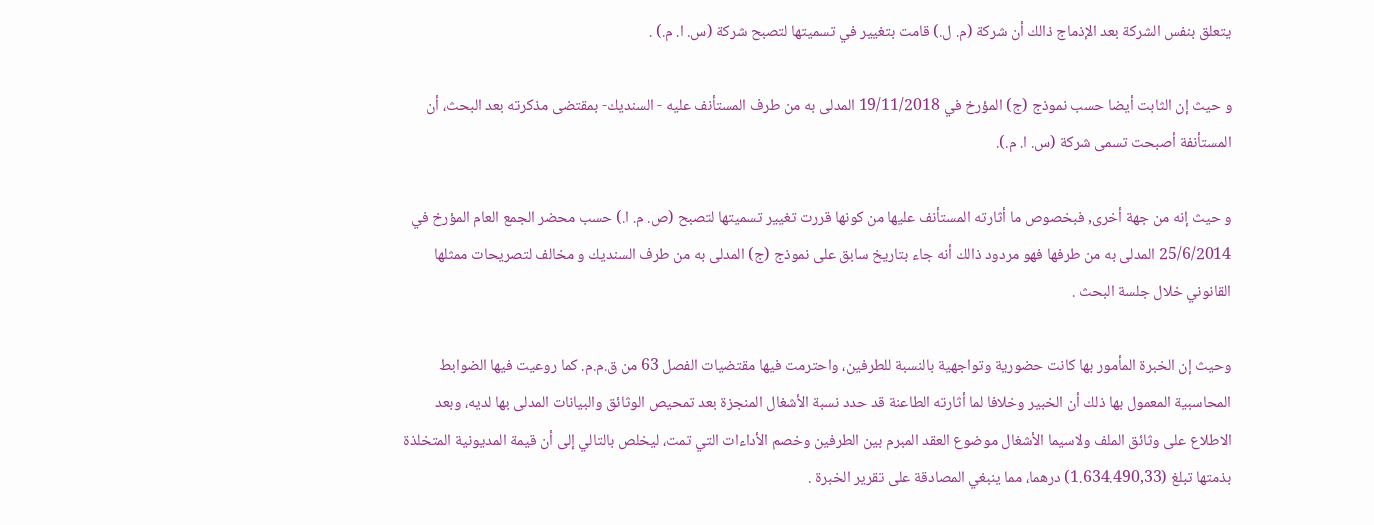يتعلق بنفس الشركة بعد الإذماج ذالك أن شركة (م. ل.) قامت بتغيير في تسميتها لتصبح شركة (س. ا. م.) .

و حيث إن الثابت أيضا حسب نموذج (ج) المؤرخ في 19/11/2018 المدلى به من طرف المستأنف عليه - السنديك- بمقتضى مذكرته بعد البحث، أن المستأنفة أصبحت تسمى شركة (س. ا. م.).

و حيث إنه من جهة أخرى, فبخصوص ما أثارته المستأنف عليها من كونها قررت تغيير تسميتها لتصبح (ص. م. ا.) حسب محضر الجمع العام المؤرخ في 25/6/2014 المدلى به من طرفها فهو مردود ذالك أنه جاء بتاريخ سابق على نموذج (ج) المدلى به من طرف السنديك و مخالف لتصريحات ممثلها القانوني خلال جلسة البحث .

وحيث إن الخبرة المأمور بها كانت حضورية وتواجهية بالنسبة للطرفين، واحترمت فيها مقتضيات الفصل 63 من ق.م.م. كما روعيت فيها الضوابط المحاسبية المعمول بها ذلك أن الخبير وخلافا لما أثارته الطاعنة قد حدد نسبة الأشغال المنجزة بعد تمحيص الوثائق والبيانات المدلى بها لديه، وبعد الاطلاع على وثائق الملف ولاسيما الأشغال موضوع العقد المبرم بين الطرفين وخصم الأداءات التي تمت، ليخلص بالتالي إلى أن قيمة المديونية المتخلذة بذمتها تبلغ (1.634.490,33) درهما، مما ينبغي المصادقة على تقرير الخبرة .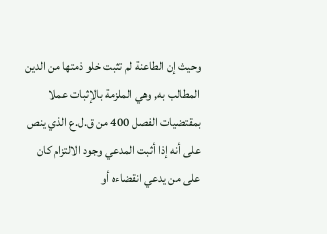وحيث إن الطاعنة لم تثبت خلو ذمتها من الدين المطالب به, وهي الملزمة بالإثبات عملا بمقتضيات الفصل 400 من ق.ل.ع الذي ينص على أنه إذا أثبت المدعي وجود الالتزام كان على من يدعي انقضاءه أو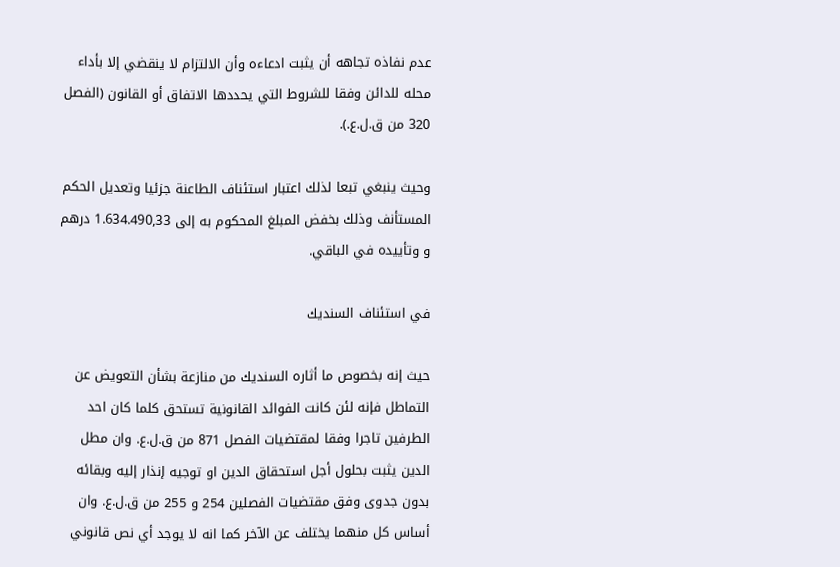عدم نفاذه تجاهه أن يثبت ادعاءه وأن الالتزام لا ينقضي إلا بأداء محله للدائن وفقا للشروط التي يحددها الاتفاق أو القانون (الفصل 320 من ق.ل.ع.).

وحيث ينبغي تبعا لذلك اعتبار استئناف الطاعنة جزئيا وتعديل الحكم المستأنف وذلك بخفض المبلغ المحكوم به إلى 1.634.490,33 درهم و وتأييده في الباقي.

في استئناف السنديك

حيث إنه بخصوص ما أثاره السنديك من منازعة بشأن التعويض عن التماطل فإنه لئن كانت الفوائد القانونية تستحق كلما كان احد الطرفين تاجرا وفقا لمقتضيات الفصل 871 من ق.ل.ع. وان مطل الدين يثبت بحلول أجل استحقاق الدين او توجيه إنذار إليه وبقائه بدون جدوى وفق مقتضيات الفصلين 254 و 255 من ق.ل.ع. وان أساس كل منهما يختلف عن الآخر كما انه لا يوجد أي نص قانوني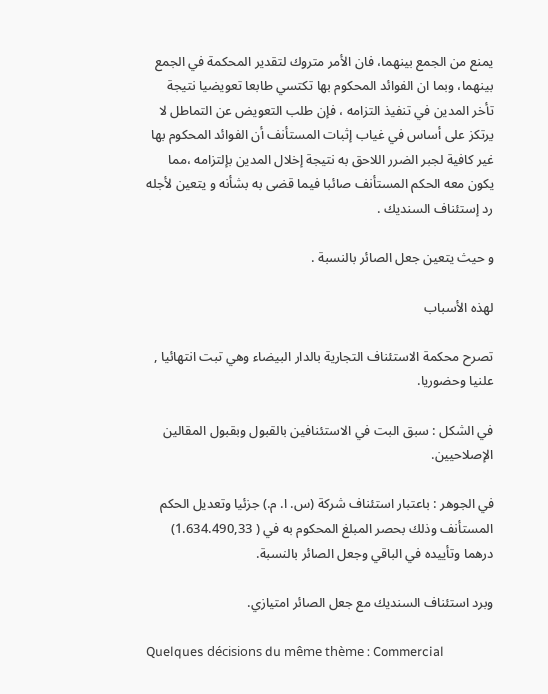يمنع من الجمع بينهما، فان الأمر متروك لتقدير المحكمة في الجمع بينهما، وبما ان الفوائد المحكوم بها تكتسي طابعا تعويضيا نتيجة تأخر المدين في تنفيذ التزامه ، فإن طلب التعويض عن التماطل لا يرتكز على أساس في غياب إثبات المستأنف أن الفوائد المحكوم بها غير كافية لجبر الضرر اللاحق به نتيجة إخلال المدين بإلتزامه ،مما يكون معه الحكم المستأنف صائبا فيما قضى به بشأنه و يتعين لأجله رد إستئناف السنديك .

و حيث يتعين جعل الصائر بالنسبة .

لهذه الأسباب

تصرح محكمة الاستئناف التجارية بالدار البيضاء وهي تبت انتهائيا , علنيا وحضوريا.

في الشكل : سبق البت في الاستئنافين بالقبول وبقبول المقالين الإصلاحيين.

في الجوهر : باعتبار استئناف شركة (س. ا. م.) جزئيا وتعديل الحكم المستأنف وذلك بحصر المبلغ المحكوم به في ( 1.634.490,33) درهما وتأييده في الباقي وجعل الصائر بالنسبة.

وبرد استئناف السنديك مع جعل الصائر امتيازي.

Quelques décisions du même thème : Commercial